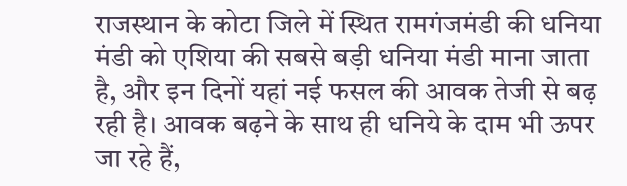राजस्थान के कोटा जिले में स्थित रामगंजमंडी की धनिया मंडी को एशिया की सबसे बड़ी धनिया मंडी माना जाता है, और इन दिनों यहां नई फसल की आवक तेजी से बढ़ रही है। आवक बढ़ने के साथ ही धनिये के दाम भी ऊपर जा रहे हैं,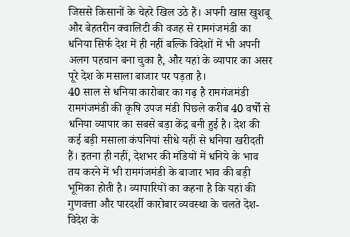जिससे किसानों के चेहरे खिल उठे हैं। अपनी खास खुशबू और बेहतरीन क्वालिटी की वजह से रामगंजमंडी का धनिया सिर्फ देश में ही नहीं बल्कि विदेशों में भी अपनी अलग पहचान बना चुका है, और यहां के व्यापार का असर पूरे देश के मसाला बाजार पर पड़ता है।
40 साल से धनिया कारोबार का गढ़ है रामगंजमंडी
रामगंजमंडी की कृषि उपज मंडी पिछले करीब 40 वर्षों से धनिया व्यापार का सबसे बड़ा केंद्र बनी हुई है। देश की कई बड़ी मसाला कंपनियां सीधे यहीं से धनिया खरीदती हैं। इतना ही नहीं, देशभर की मंडियों में धनिये के भाव तय करने में भी रामगंजमंडी के बाजार भाव की बड़ी भूमिका होती है। व्यापारियों का कहना है कि यहां की गुणवत्ता और पारदर्शी कारोबार व्यवस्था के चलते देश-विदेश के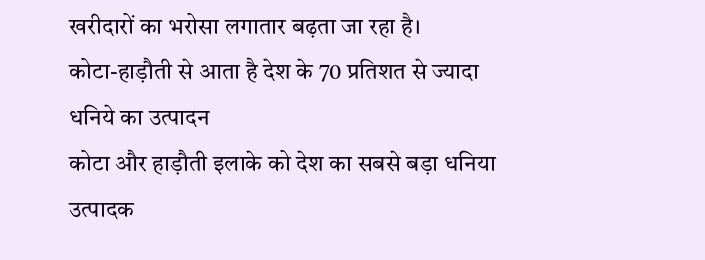खरीदारों का भरोसा लगातार बढ़ता जा रहा है।
कोटा-हाड़ौती से आता है देश के 70 प्रतिशत से ज्यादा धनिये का उत्पादन
कोटा और हाड़ौती इलाके को देश का सबसे बड़ा धनिया उत्पादक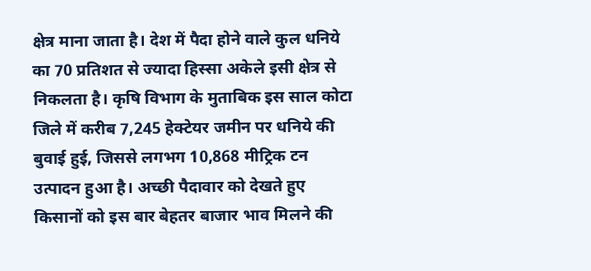क्षेत्र माना जाता है। देश में पैदा होने वाले कुल धनिये का 70 प्रतिशत से ज्यादा हिस्सा अकेले इसी क्षेत्र से निकलता है। कृषि विभाग के मुताबिक इस साल कोटा जिले में करीब 7,245 हेक्टेयर जमीन पर धनिये की बुवाई हुई, जिससे लगभग 10,868 मीट्रिक टन उत्पादन हुआ है। अच्छी पैदावार को देखते हुए किसानों को इस बार बेहतर बाजार भाव मिलने की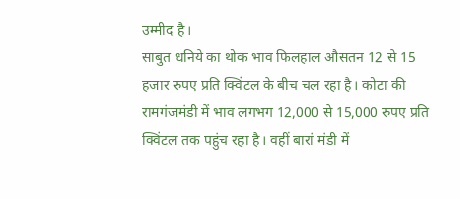उम्मीद है।
साबुत धनिये का थोक भाव फिलहाल औसतन 12 से 15 हजार रुपए प्रति क्विंटल के बीच चल रहा है। कोटा की रामगंजमंडी में भाव लगभग 12,000 से 15,000 रुपए प्रति क्विंटल तक पहुंच रहा है। वहीं बारां मंडी में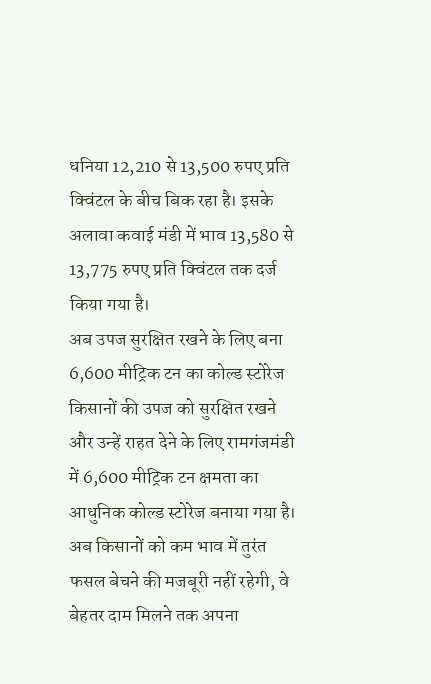धनिया 12,210 से 13,500 रुपए प्रति क्विंटल के बीच बिक रहा है। इसके अलावा कवाई मंडी में भाव 13,580 से 13,775 रुपए प्रति क्विंटल तक दर्ज किया गया है।
अब उपज सुरक्षित रखने के लिए बना 6,600 मीट्रिक टन का कोल्ड स्टोरेज
किसानों की उपज को सुरक्षित रखने और उन्हें राहत देने के लिए रामगंजमंडी में 6,600 मीट्रिक टन क्षमता का आधुनिक कोल्ड स्टोरेज बनाया गया है। अब किसानों को कम भाव में तुरंत फसल बेचने की मजबूरी नहीं रहेगी, वे बेहतर दाम मिलने तक अपना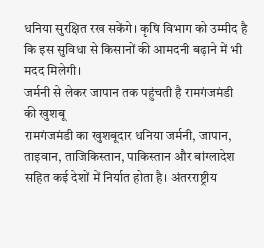धनिया सुरक्षित रख सकेंगे। कृषि विभाग को उम्मीद है कि इस सुविधा से किसानों की आमदनी बढ़ाने में भी मदद मिलेगी।
जर्मनी से लेकर जापान तक पहुंचती है रामगंजमंडी की खुशबू
रामगंजमंडी का खुशबूदार धनिया जर्मनी, जापान, ताइवान, ताजिकिस्तान, पाकिस्तान और बांग्लादेश सहित कई देशों में निर्यात होता है। अंतरराष्ट्रीय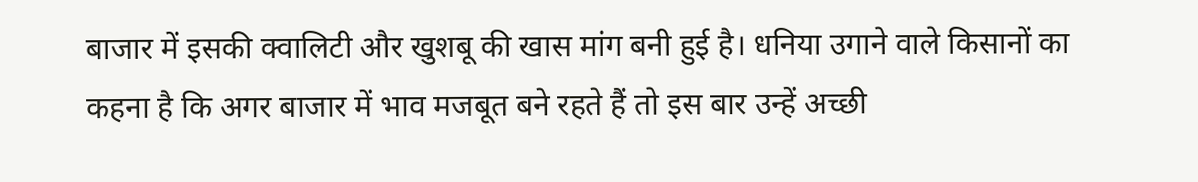बाजार में इसकी क्वालिटी और खुशबू की खास मांग बनी हुई है। धनिया उगाने वाले किसानों का कहना है कि अगर बाजार में भाव मजबूत बने रहते हैं तो इस बार उन्हें अच्छी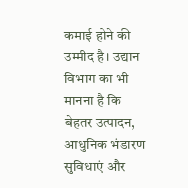कमाई होने की उम्मीद है। उद्यान विभाग का भी मानना है कि बेहतर उत्पादन, आधुनिक भंडारण सुविधाएं और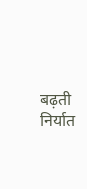बढ़ती निर्यात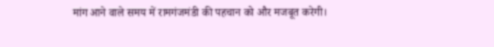मांग आने वाले समय में रामगंजमंडी की पहचान को और मजबूत करेगी।